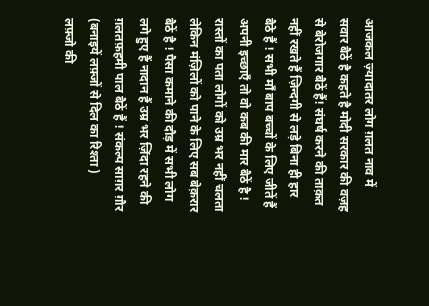आजकल ज़्यादातर लोग ग़लत नाव में सवार बैठें है कहते है मोदी सरकार की वज़ह से बेरोजगार बैठें हैं! संघर्ष करने की ताक़त नहीं रखते हैं ज़िन्दगी से लड़े बिना ही हार बैठे हैं ! सभी माँ बाप बच्चों के लिए जीतें हैं अपनी इच्छाएँ तो वो कब की मार बैठें है ! रास्तों का पता लोगों को उम्र भर नहीं चलता लेकिन मंज़िलों को पाने के लिए सब बेक़रार बैठें है ! पैसा कमाने की दौड़ में सभी लोग लगे हुए हैं नादान हैं उम्र भर ज़िंदा रहने की ग़लतफ़हमी पाल बैठें हैं ! संकल्प साग़र ग़ौर (बनाइयें लफ़्जों से दिल का रिश्ता )
लफ़्जो की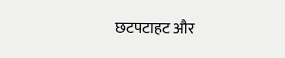छटपटाहट और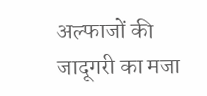अल्फाजों की जादूगरी का मजा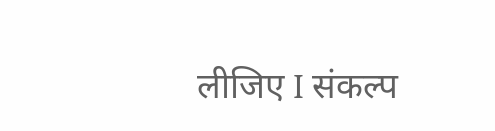लीजिए I संकल्प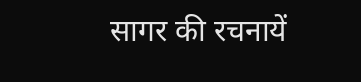सागर की रचनायें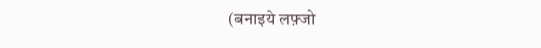(बनाइये लफ़्जो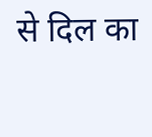से दिल का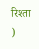रिश्ता )